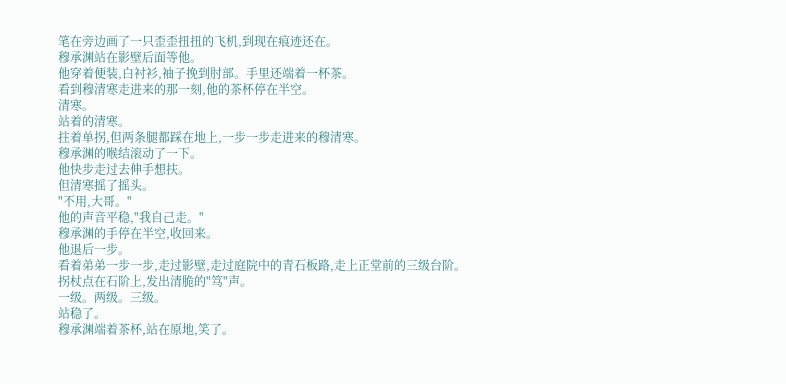笔在旁边画了一只歪歪扭扭的飞机,到现在痕迹还在。
穆承渊站在影壁后面等他。
他穿着便装,白衬衫,袖子挽到肘部。手里还端着一杯茶。
看到穆清寒走进来的那一刻,他的茶杯停在半空。
清寒。
站着的清寒。
拄着单拐,但两条腿都踩在地上,一步一步走进来的穆清寒。
穆承渊的喉结滚动了一下。
他快步走过去伸手想扶。
但清寒摇了摇头。
"不用,大哥。"
他的声音平稳,"我自己走。"
穆承渊的手停在半空,收回来。
他退后一步。
看着弟弟一步一步,走过影壁,走过庭院中的青石板路,走上正堂前的三级台阶。
拐杖点在石阶上,发出清脆的"笃"声。
一级。两级。三级。
站稳了。
穆承渊端着茶杯,站在原地,笑了。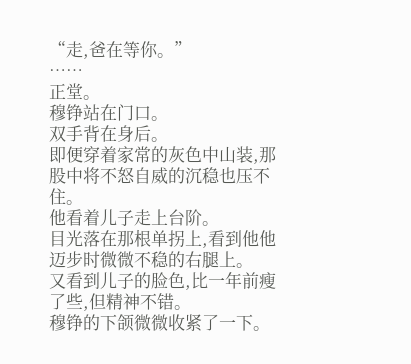“走,爸在等你。”
……
正堂。
穆铮站在门口。
双手背在身后。
即便穿着家常的灰色中山装,那股中将不怒自威的沉稳也压不住。
他看着儿子走上台阶。
目光落在那根单拐上,看到他他迈步时微微不稳的右腿上。
又看到儿子的脸色,比一年前瘦了些,但精神不错。
穆铮的下颌微微收紧了一下。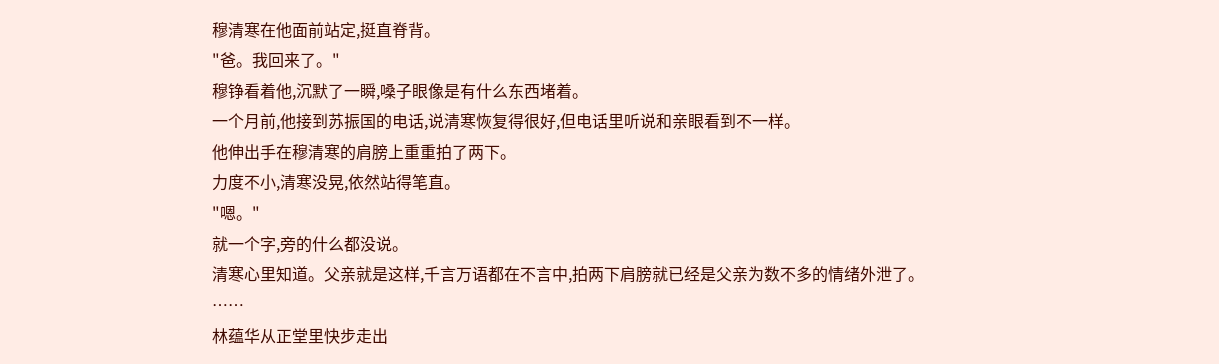穆清寒在他面前站定,挺直脊背。
"爸。我回来了。"
穆铮看着他,沉默了一瞬,嗓子眼像是有什么东西堵着。
一个月前,他接到苏振国的电话,说清寒恢复得很好,但电话里听说和亲眼看到不一样。
他伸出手在穆清寒的肩膀上重重拍了两下。
力度不小,清寒没晃,依然站得笔直。
"嗯。"
就一个字,旁的什么都没说。
清寒心里知道。父亲就是这样,千言万语都在不言中,拍两下肩膀就已经是父亲为数不多的情绪外泄了。
……
林蕴华从正堂里快步走出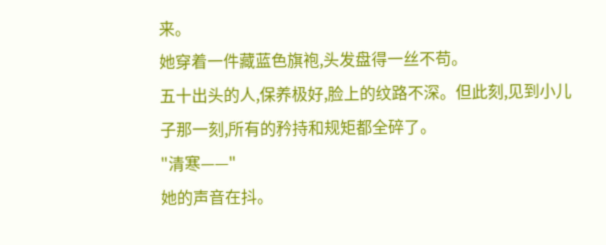来。
她穿着一件藏蓝色旗袍,头发盘得一丝不苟。
五十出头的人,保养极好,脸上的纹路不深。但此刻,见到小儿子那一刻,所有的矜持和规矩都全碎了。
"清寒——"
她的声音在抖。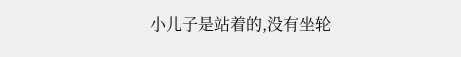小儿子是站着的,没有坐轮